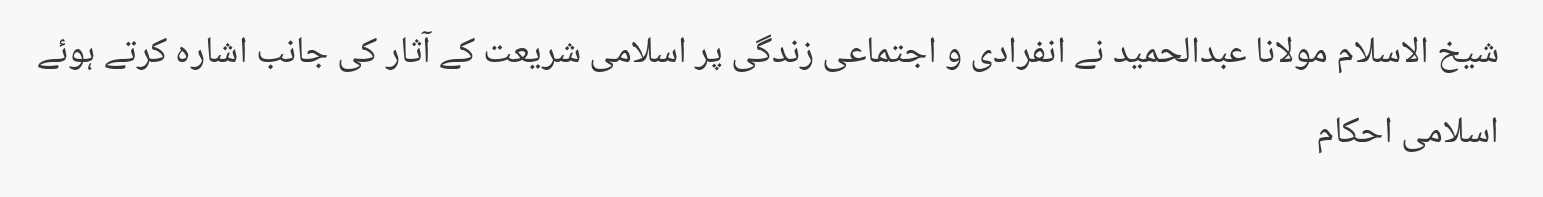شیخ الاسلام مولانا عبدالحمید نے انفرادی و اجتماعی زندگی پر اسلامی شریعت کے آثار کی جانب اشارہ کرتے ہوئے اسلامی احکام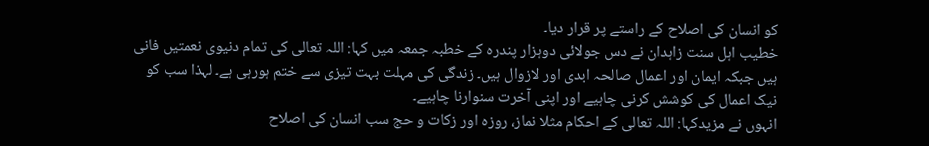کو انسان کی اصلاح کے راستے پر قرار دیا۔
خطیب اہل سنت زاہدان نے دس جولائی دوہزار پندرہ کے خطبہ جمعہ میں کہا: اللہ تعالی کی تمام دنیوی نعمتیں فانی ہیں جبکہ ایمان اور اعمال صالحہ ابدی اور لازوال ہیں۔ زندگی کی مہلت بہت تیزی سے ختم ہورہی ہے۔ لہذا سب کو نیک اعمال کی کوشش کرنی چاہیے اور اپنی آخرت سنوارنا چاہیے۔
انہوں نے مزیدکہا: اللہ تعالی کے احکام مثلا نماز، روزہ اور زکات و حج سب انسان کی اصلاح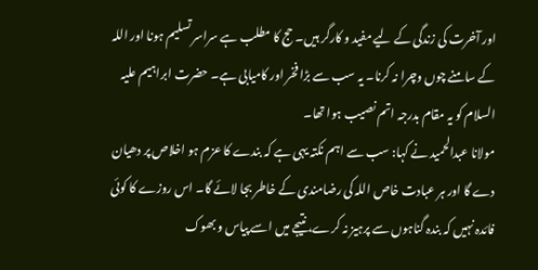اور آخرت کی زندگی کے لیے مفید و کارگر ہیں۔ حج کا مطلب ہے سراسر تسلیم ہونا اور اللہ کے سامنے چوں وچرا نہ کرنا۔ یہ سب سے بڑا فخر اور کامیابی ہے۔ حضرت ابراہیم علیہ السلام کو یہ مقام بدرجہ اتم نصیب ہوا تھا۔
مولانا عبدالحمید نے کہا: سب سے اہم نکتہ یہی ہے کہ بندے کا عزم ہو اخلاص پر دھیان دے گا اور ہر عبادت خاص اللہ کی رضامندی کے خاطر بجا لائے گا۔ اس روزے کا کوئی فائدہ نہیں کہ بندہ گناہوں سے پرہیز نہ کرے، نتیجے میں اسے پیاس و بھوک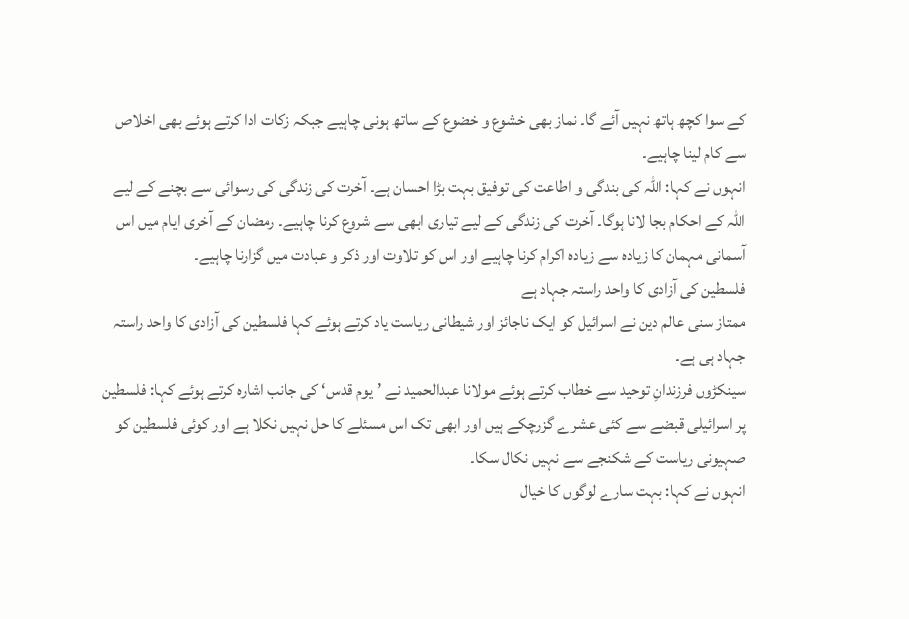کے سوا کچھ ہاتھ نہیں آئے گا۔ نماز بھی خشوع و خضوع کے ساتھ ہونی چاہیے جبکہ زکات ادا کرتے ہوئے بھی اخلاص سے کام لینا چاہیے۔
انہوں نے کہا: اللہ کی بندگی و اطاعت کی توفیق بہت بڑا احسان ہے۔ آخرت کی زندگی کی رسوائی سے بچنے کے لیے اللہ کے احکام بجا لانا ہوگا۔ آخرت کی زندگی کے لیے تیاری ابھی سے شروع کرنا چاہیے۔ رمضان کے آخری ایام میں اس آسمانی مہمان کا زیادہ سے زیادہ اکرام کرنا چاہیے اور اس کو تلاوت اور ذکر و عبادت میں گزارنا چاہیے۔
فلسطین کی آزادی کا واحد راستہ جہاد ہے
ممتاز سنی عالم دین نے اسرائیل کو ایک ناجائز اور شیطانی ریاست یاد کرتے ہوئے کہا فلسطین کی آزادی کا واحد راستہ جہاد ہی ہے۔
سینکڑوں فرزندانِ توحید سے خطاب کرتے ہوئے مولانا عبدالحمید نے ’یوم قدس‘ کی جانب اشارہ کرتے ہوئے کہا: فلسطین پر اسرائیلی قبضے سے کئی عشرے گزرچکے ہیں اور ابھی تک اس مسئلے کا حل نہیں نکلا ہے اور کوئی فلسطین کو صہیونی ریاست کے شکنجے سے نہیں نکال سکا۔
انہوں نے کہا: بہت سارے لوگوں کا خیال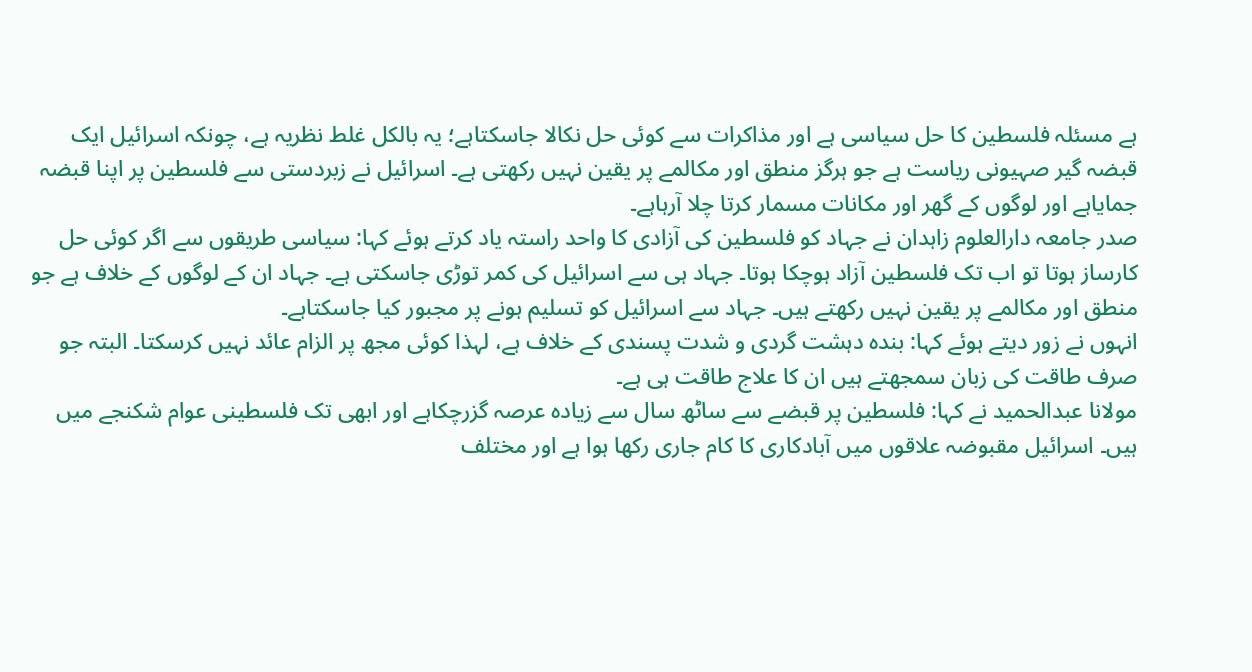ہے مسئلہ فلسطین کا حل سیاسی ہے اور مذاکرات سے کوئی حل نکالا جاسکتاہے؛ یہ بالکل غلط نظریہ ہے، چونکہ اسرائیل ایک قبضہ گیر صہیونی ریاست ہے جو ہرگز منطق اور مکالمے پر یقین نہیں رکھتی ہے۔ اسرائیل نے زبردستی سے فلسطین پر اپنا قبضہ جمایاہے اور لوگوں کے گھر اور مکانات مسمار کرتا چلا آرہاہے۔
صدر جامعہ دارالعلوم زاہدان نے جہاد کو فلسطین کی آزادی کا واحد راستہ یاد کرتے ہوئے کہا: سیاسی طریقوں سے اگر کوئی حل کارساز ہوتا تو اب تک فلسطین آزاد ہوچکا ہوتا۔ جہاد ہی سے اسرائیل کی کمر توڑی جاسکتی ہے۔ جہاد ان کے لوگوں کے خلاف ہے جو منطق اور مکالمے پر یقین نہیں رکھتے ہیں۔ جہاد سے اسرائیل کو تسلیم ہونے پر مجبور کیا جاسکتاہے۔
انہوں نے زور دیتے ہوئے کہا: بندہ دہشت گردی و شدت پسندی کے خلاف ہے، لہذا کوئی مجھ پر الزام عائد نہیں کرسکتا۔ البتہ جو صرف طاقت کی زبان سمجھتے ہیں ان کا علاج طاقت ہی ہے۔
مولانا عبدالحمید نے کہا: فلسطین پر قبضے سے ساٹھ سال سے زیادہ عرصہ گزرچکاہے اور ابھی تک فلسطینی عوام شکنجے میں ہیں۔ اسرائیل مقبوضہ علاقوں میں آبادکاری کا کام جاری رکھا ہوا ہے اور مختلف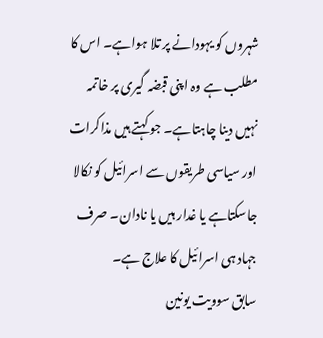شہروں کو یہودانے پر تلا ہواہے۔ اس کا مطلب ہے وہ اپنی قبضہ گیری پر خاتمہ نہیں دینا چاہتاہے۔ جو کہتے ہیں مذاکرات اور سیاسی طریقوں سے اسرائیل کو نکالا جاسکتاہے یا غدار ہیں یا نادان۔ صرف جہاد ہی اسرائیل کا علاج ہے۔
سابق سوویت یونین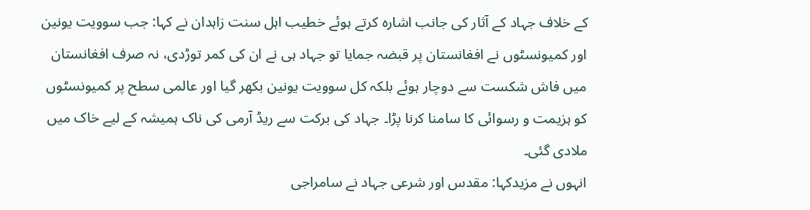کے خلاف جہاد کے آثار کی جانب اشارہ کرتے ہوئے خطیب اہل سنت زاہدان نے کہا: جب سوویت یونین اور کمیونسٹوں نے افغانستان پر قبضہ جمایا تو جہاد ہی نے ان کی کمر توڑدی، نہ صرف افغانستان میں فاش شکست سے دوچار ہوئے بلکہ کل سوویت یونین بکھر گیا اور عالمی سطح پر کمیونسٹوں کو ہزیمت و رسوائی کا سامنا کرنا پڑا۔ جہاد کی برکت سے ریڈ آرمی کی ناک ہمیشہ کے لیے خاک میں ملادی گئی۔
انہوں نے مزیدکہا: مقدس اور شرعی جہاد نے سامراجی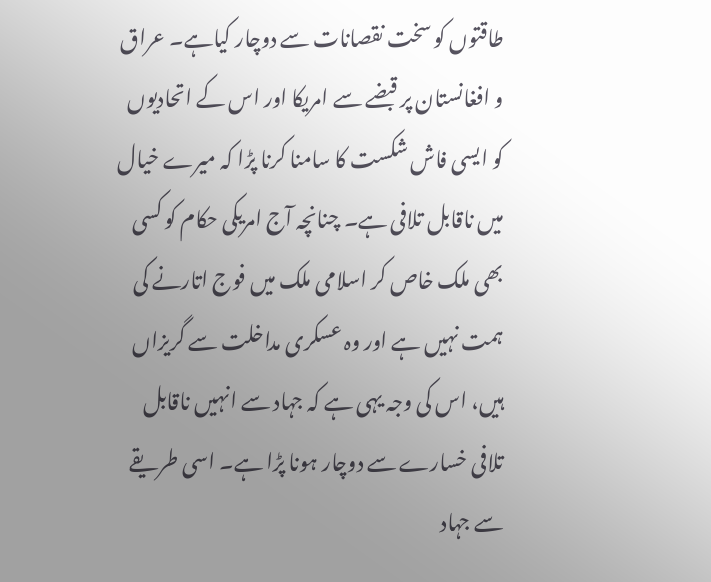طاقتوں کو سخت نقصانات سے دوچار کیاہے۔ عراق و افغانستان پر قبضے سے امریکا اور اس کے اتحادیوں کو ایسی فاش شکست کا سامنا کرنا پڑا کہ میرے خیال میں ناقابل تلافی ہے۔ چنانچہ آج امریکی حکام کو کسی بھی ملک خاص کر اسلامی ملک میں فوج اتارنے کی ہمت نہیں ہے اور وہ عسکری مداخلت سے گریزاں ہیں، اس کی وجہ یہی ہے کہ جہاد سے انہیں ناقابل تلافی خسارے سے دوچار ہونا پڑا ہے۔ اسی طریقے سے جہاد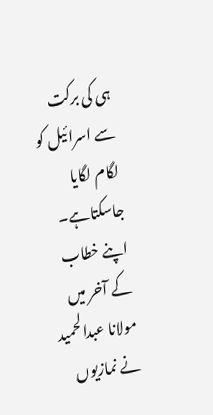ہی کی برکت سے اسرائیل کو لگام لگایا جاسکتاہے۔
اپنے خطاب کے آخر میں مولانا عبدالحمید نے نمازیوں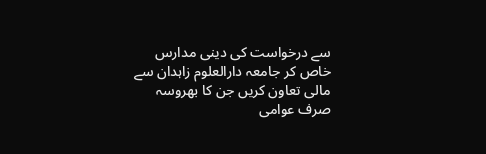سے درخواست کی دینی مدارس خاص کر جامعہ دارالعلوم زاہدان سے مالی تعاون کریں جن کا بھروسہ صرف عوامی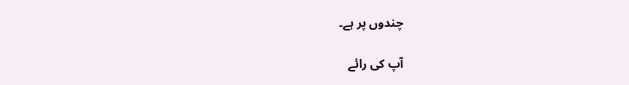چندوں پر ہے۔

آپ کی رائے